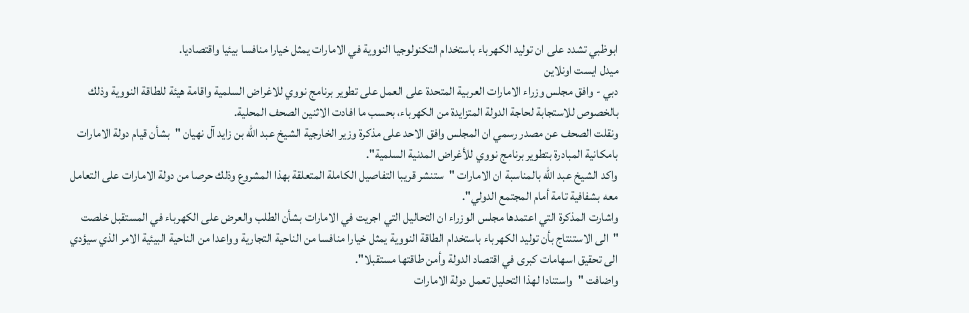ابوظبي تشدد على ان توليد الكهرباء باستخدام التكنولوجيا النووية في الامارات يمثل خيارا منافسا بيئيا واقتصاديا.
ميدل ايست اونلاين
دبي - وافق مجلس وزراء الامارات العربية المتحدة على العمل على تطوير برنامج نووي للاغراض السلمية واقامة هيئة للطاقة النووية وذلك بالخصوص للاستجابة لحاجة الدولة المتزايدة من الكهرباء، بحسب ما افادت الاثنين الصحف المحلية.
ونقلت الصحف عن مصدر رسمي ان المجلس وافق الاحد على مذكرة وزير الخارجية الشيخ عبد الله بن زايد آل نهيان "بشأن قيام دولة الامارات بامكانية المبادرة بتطوير برنامج نووي للأغراض المدنية السلمية".
واكد الشيخ عبد الله بالمناسبة ان الامارات "ستنشر قريبا التفاصيل الكاملة المتعلقة بهذا المشروع وذلك حرصا من دولة الامارات على التعامل معه بشفافية تامة أمام المجتمع الدولي".
واشارت المذكرة التي اعتمدها مجلس الوزراء ان التحاليل التي اجريت في الامارات بشأن الطلب والعرض على الكهرباء في المستقبل خلصت "الى الاستنتاج بأن توليد الكهرباء باستخدام الطاقة النووية يمثل خيارا منافسا من الناحية التجارية وواعدا من الناحية البيئية الامر الذي سيؤدي الى تحقيق اسهامات كبرى في اقتصاد الدولة وأمن طاقتها مستقبلا".
واضافت "واستنادا لهذا التحليل تعمل دولة الامارات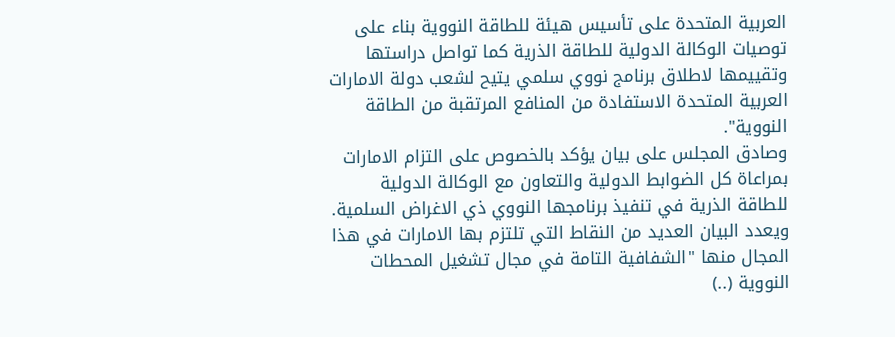العربية المتحدة على تأسيس هيئة للطاقة النووية بناء على توصيات الوكالة الدولية للطاقة الذرية كما تواصل دراستها وتقييمها لاطلاق برنامج نووي سلمي يتيح لشعب دولة الامارات العربية المتحدة الاستفادة من المنافع المرتقبة من الطاقة النووية".
وصادق المجلس على بيان يؤكد بالخصوص على التزام الامارات بمراعاة كل الضوابط الدولية والتعاون مع الوكالة الدولية للطاقة الذرية في تنفيذ برنامجها النووي ذي الاغراض السلمية.
ويعدد البيان العديد من النقاط التي تلتزم بها الامارات في هذا المجال منها "الشفافية التامة في مجال تشغيل المحطات النووية (..)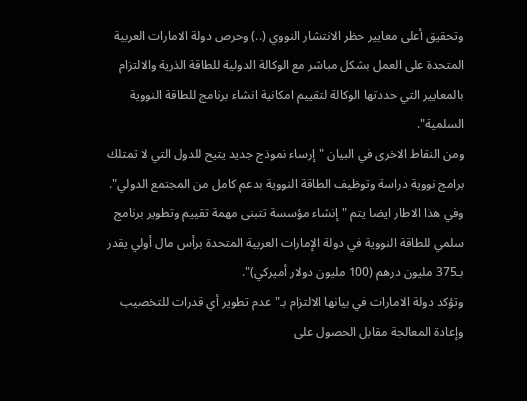وتحقيق أعلى معايير حظر الانتشار النووي (..) وحرص دولة الامارات العربية المتحدة على العمل بشكل مباشر مع الوكالة الدولية للطاقة الذرية والالتزام بالمعايير التي حددتها الوكالة لتقييم امكانية انشاء برنامج للطاقة النووية السلمية".
ومن النقاط الاخرى في البيان "إرساء نموذج جديد يتيح للدول التي لا تمتلك برامج نووية دراسة وتوظيف الطاقة النووية بدعم كامل من المجتمع الدولي".
وفي هذا الاطار ايضا يتم "إنشاء مؤسسة تتبنى مهمة تقييم وتطوير برنامج سلمي للطاقة النووية في دولة الإمارات العربية المتحدة برأس مال أولي يقدر بـ375 مليون درهم (100 مليون دولار أميركي)".
وتؤكد دولة الامارات في بيانها الالتزام بـ"عدم تطوير أي قدرات للتخصيب وإعادة المعالجة مقابل الحصول على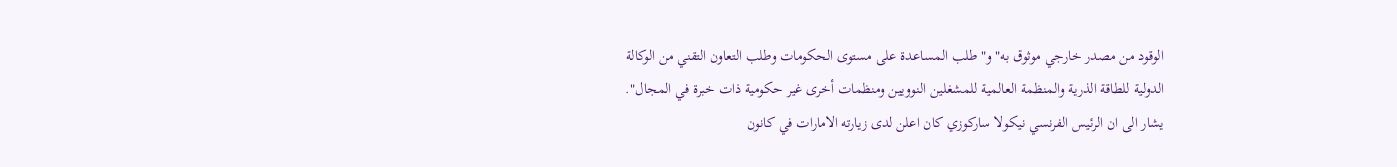الوقود من مصدر خارجي موثوق به" و"طلب المساعدة على مستوى الحكومات وطلب التعاون التقني من الوكالة الدولية للطاقة الذرية والمنظمة العالمية للمشغلين النوويين ومنظمات أخرى غير حكومية ذات خبرة في المجال".
يشار الى ان الرئيس الفرنسي نيكولا ساركوزي كان اعلن لدى زيارته الامارات في كانون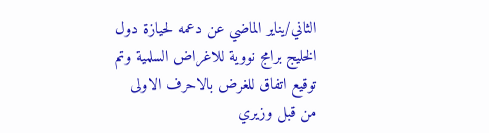الثاني/يناير الماضي عن دعمه لحيازة دول الخليج برامج نووية للاغراض السلمية وتم توقيع اتفاق للغرض بالاحرف الاولى من قبل وزيري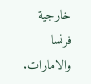خارجية فرنسا والامارات.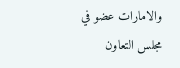والامارات عضو في مجلس التعاون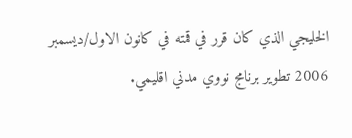الخليجي الذي كان قرر في قمته في كانون الاول/ديسمبر 2006 تطوير برنامج نووي مدني اقليمي.